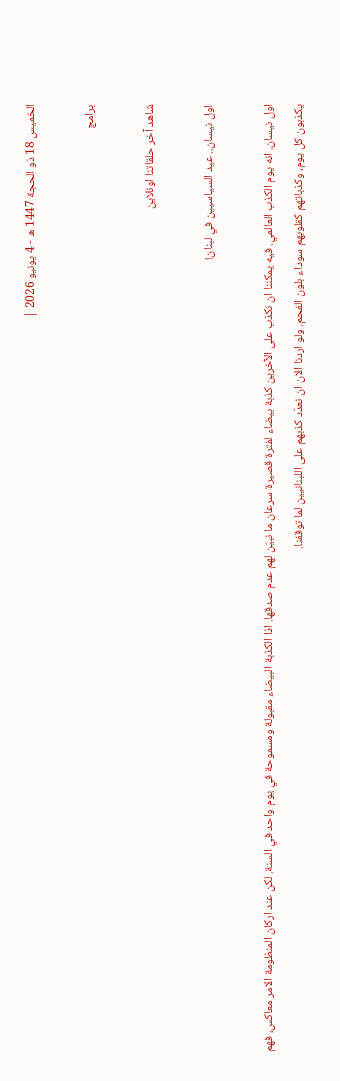الخميس 18 ذو الحجة 1447 ه - 4 يونيو 2026 |

برامج

شاهد آخر حلقاتنا اونلاين

اول نيسان.. عيد السياسيين في لبنان!

اول نيسان. انه يوم الكذب العالمي. فيه يمكننا ان نكذب على الآخرين كذبة بيضاء لفترة قصيرة سرعان ما نبيّن لهم عدم صدقها. اذا الكذبة البيضاء مقبولة ومسموحة في يوم واحد في السنة. لكن عند اركان المنظومة الامر معاكس، فهم يكذبون كل يوم، وكذباتهم كقلوبهم سوداء بلون الفحم. ولو اردنا الان ان نعدّد كذبهم على اللبنانيين لما توقفنا.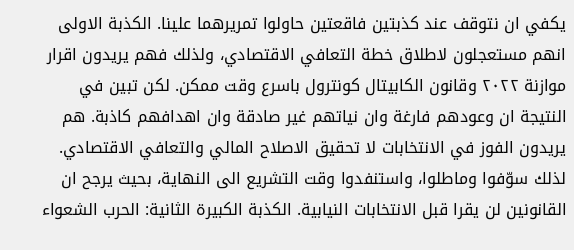يكفي ان نتوقف عند كذبتين فاقعتين حاولوا تمريرهما علينا. الكذبة الاولى انهم مستعجلون لاطلاق خطة التعافي الاقتصادي، ولذلك فهم يريدون اقرار موازنة ٢٠٢٢ وقانون الكابيتال كونترول باسرع وقت ممكن. لكن تبين في النتيجة ان وعودهم فارغة وان نياتهم غير صادقة وان اهدافهم كاذبة. هم يريدون الفوز في الانتخابات لا تحقيق الاصلاح المالي والتعافي الاقتصادي. لذلك سوّفوا وماطلوا، واستنفدوا وقت التشريع الى النهاية، بحيث يرجح ان القانونين لن يقرا قبل الانتخابات النيابية. الكذبة الكبيرة الثانية: الحرب الشعواء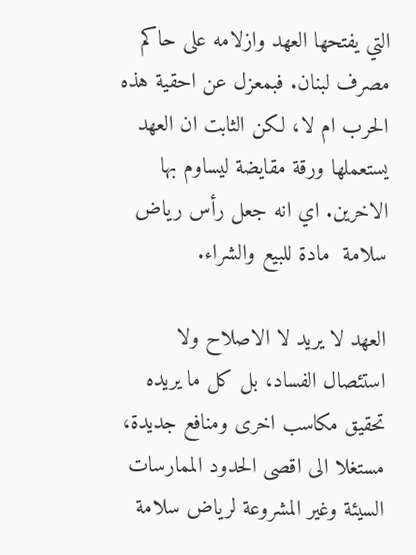التي يفتحها العهد وازلامه على حاكم مصرف لبنان. فبمعزل عن احقية هذه الحرب ام لا، لكن الثابت ان العهد يستعملها ورقة مقايضة ليساوم بها الاخرين. اي انه جعل رأس رياض سلامة  مادة للبيع والشراء.

العهد لا يريد لا الاصلاح ولا  استئصال الفساد، بل كل ما يريده تحقيق مكاسب اخرى ومنافع جديدة، مستغلا الى اقصى الحدود الممارسات السيئة وغير المشروعة لرياض سلامة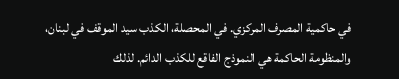في حاكمية المصرف المركزي. في المحصلة، الكذب سيد الموقف في لبنان، والمنظومة الحاكمة هي النموذج الفاقع للكذب الدائم. لذلك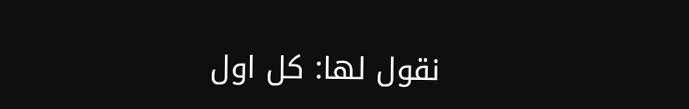نقول لها: كل اول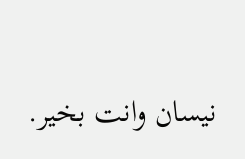نيسان وانت بخير.